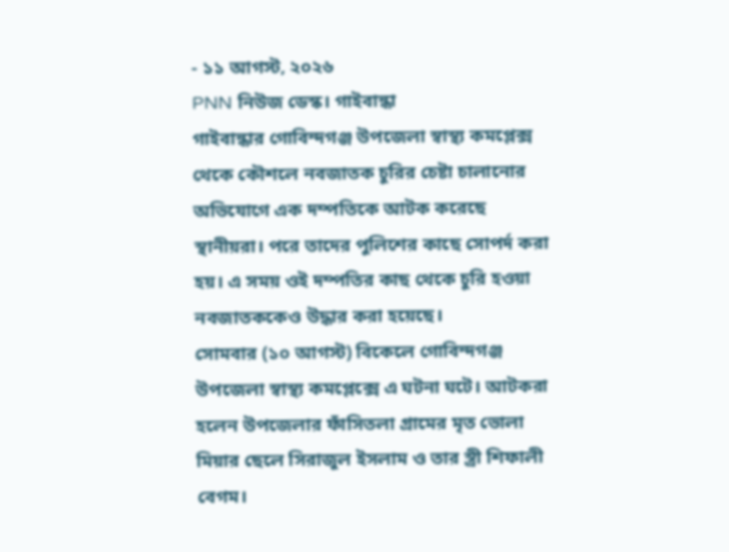- ১১ আগস্ট, ২০২৬
PNN নিউজ ডেস্ক। গাইবান্ধা
গাইবান্ধার গোবিন্দগঞ্জ উপজেলা স্বাস্থ্য কমপ্লেক্স থেকে কৌশলে নবজাতক চুরির চেষ্টা চালানোর অভিযোগে এক দম্পতিকে আটক করেছে স্থানীয়রা। পরে তাদের পুলিশের কাছে সোপর্দ করা হয়। এ সময় ওই দম্পতির কাছ থেকে চুরি হওয়া নবজাতককেও উদ্ধার করা হয়েছে।
সোমবার (১০ আগস্ট) বিকেলে গোবিন্দগঞ্জ উপজেলা স্বাস্থ্য কমপ্লেক্সে এ ঘটনা ঘটে। আটকরা হলেন উপজেলার ফাঁসিতলা গ্রামের মৃত ভোলা মিয়ার ছেলে সিরাজুল ইসলাম ও তার স্ত্রী শিফালী বেগম।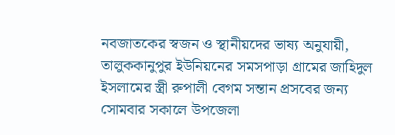নবজাতকের স্বজন ও স্থানীয়দের ভাষ্য অনুযায়ী, তালুককানুপুর ইউনিয়নের সমসপাড়া গ্রামের জাহিদুল ইসলামের স্ত্রী রুপালী বেগম সন্তান প্রসবের জন্য সোমবার সকালে উপজেলা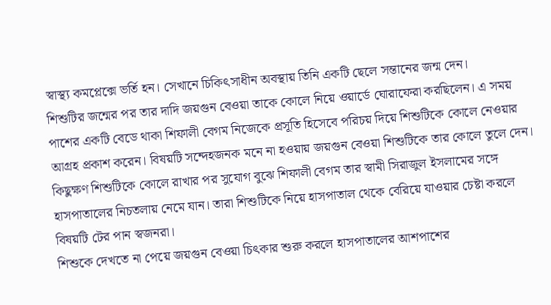স্বাস্থ্য কমপ্লেক্সে ভর্তি হন। সেখানে চিকিৎসাধীন অবস্থায় তিনি একটি ছেলে সন্তানের জন্ম দেন।
শিশুটির জন্মের পর তার দাদি জয়গুন বেওয়া তাকে কোলে নিয়ে ওয়ার্ডে ঘোরাফেরা করছিলেন। এ সময় পাশের একটি বেডে থাকা শিফালী বেগম নিজেকে প্রসূতি হিসেবে পরিচয় দিয়ে শিশুটিকে কোলে নেওয়ার আগ্রহ প্রকাশ করেন। বিষয়টি সন্দেহজনক মনে না হওয়ায় জয়গুন বেওয়া শিশুটিকে তার কোলে তুলে দেন।
কিছুক্ষণ শিশুটিকে কোলে রাখার পর সুযোগ বুঝে শিফালী বেগম তার স্বামী সিরাজুল ইসলামের সঙ্গে হাসপাতালের নিচতলায় নেমে যান। তারা শিশুটিকে নিয়ে হাসপাতাল থেকে বেরিয়ে যাওয়ার চেষ্টা করলে বিষয়টি টের পান স্বজনরা।
শিশুকে দেখতে না পেয়ে জয়গুন বেওয়া চিৎকার শুরু করলে হাসপাতালের আশপাশের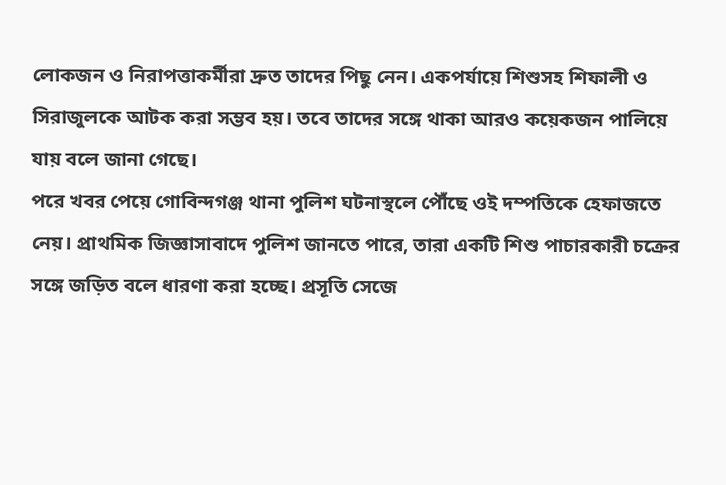লোকজন ও নিরাপত্তাকর্মীরা দ্রুত তাদের পিছু নেন। একপর্যায়ে শিশুসহ শিফালী ও সিরাজুলকে আটক করা সম্ভব হয়। তবে তাদের সঙ্গে থাকা আরও কয়েকজন পালিয়ে যায় বলে জানা গেছে।
পরে খবর পেয়ে গোবিন্দগঞ্জ থানা পুলিশ ঘটনাস্থলে পৌঁছে ওই দম্পতিকে হেফাজতে নেয়। প্রাথমিক জিজ্ঞাসাবাদে পুলিশ জানতে পারে, তারা একটি শিশু পাচারকারী চক্রের সঙ্গে জড়িত বলে ধারণা করা হচ্ছে। প্রসূতি সেজে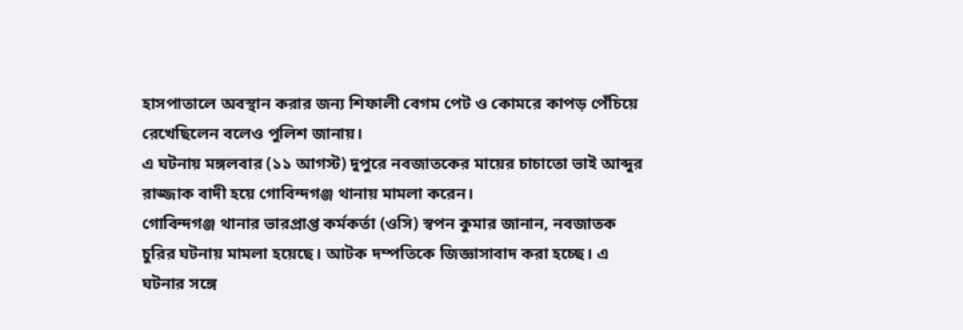হাসপাতালে অবস্থান করার জন্য শিফালী বেগম পেট ও কোমরে কাপড় পেঁচিয়ে রেখেছিলেন বলেও পুলিশ জানায়।
এ ঘটনায় মঙ্গলবার (১১ আগস্ট) দুপুরে নবজাতকের মায়ের চাচাতো ভাই আব্দুর রাজ্জাক বাদী হয়ে গোবিন্দগঞ্জ থানায় মামলা করেন।
গোবিন্দগঞ্জ থানার ভারপ্রাপ্ত কর্মকর্তা (ওসি) স্বপন কুমার জানান, নবজাতক চুরির ঘটনায় মামলা হয়েছে। আটক দম্পতিকে জিজ্ঞাসাবাদ করা হচ্ছে। এ ঘটনার সঙ্গে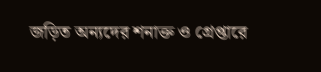জড়িত অন্যদের শনাক্ত ও গ্রেপ্তারে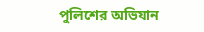পুলিশের অভিযান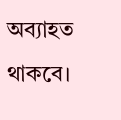অব্যাহত থাকবে।